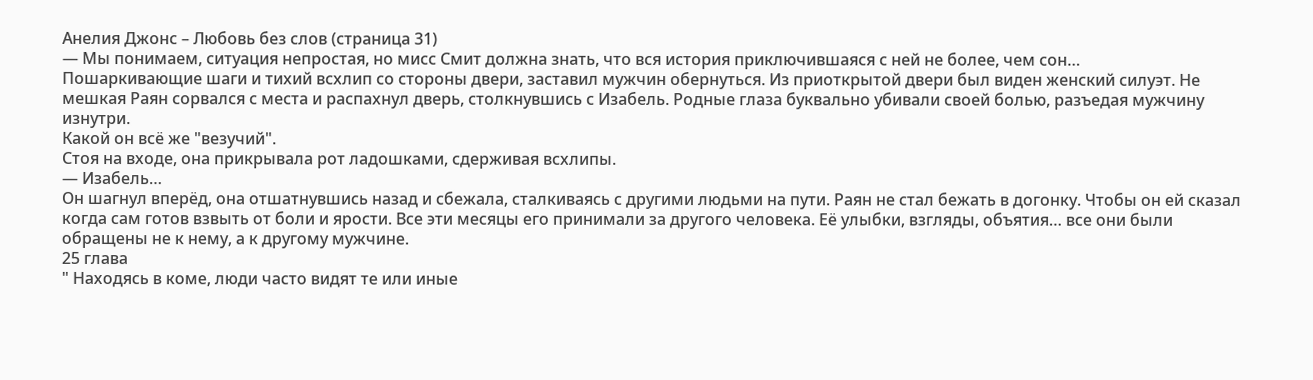Анелия Джонс – Любовь без слов (страница 31)
— Мы понимаем, ситуация непростая, но мисс Смит должна знать, что вся история приключившаяся с ней не более, чем сон…
Пошаркивающие шаги и тихий всхлип со стороны двери, заставил мужчин обернуться. Из приоткрытой двери был виден женский силуэт. Не мешкая Раян сорвался с места и распахнул дверь, столкнувшись с Изабель. Родные глаза буквально убивали своей болью, разъедая мужчину изнутри.
Какой он всё же "везучий".
Стоя на входе, она прикрывала рот ладошками, сдерживая всхлипы.
— Изабель…
Он шагнул вперёд, она отшатнувшись назад и сбежала, сталкиваясь с другими людьми на пути. Раян не стал бежать в догонку. Чтобы он ей сказал когда сам готов взвыть от боли и ярости. Все эти месяцы его принимали за другого человека. Её улыбки, взгляды, объятия… все они были обращены не к нему, а к другому мужчине.
25 глава
" Находясь в коме, люди часто видят те или иные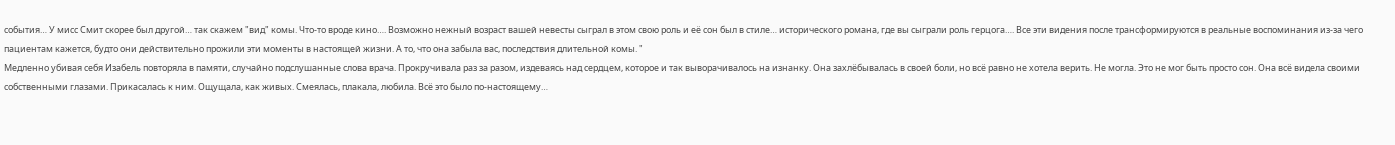события… У мисс Смит скорее был другой… так скажем "вид" комы. Что-то вроде кино…. Возможно нежный возраст вашей невесты сыграл в этом свою роль и её сон был в стиле… исторического романа, где вы сыграли роль герцога…. Все эти видения после трансформируются в реальные воспоминания из-за чего пациентам кажется, будто они действительно прожили эти моменты в настоящей жизни. А то, что она забыла вас, последствия длительной комы. "
Медленно убивая себя Изабель повторяла в памяти, случайно подслушанные слова врача. Прокручивала раз за разом, издеваясь над сердцем, которое и так выворачивалось на изнанку. Она захлёбывалась в своей боли, но всё равно не хотела верить. Не могла. Это не мог быть просто сон. Она всё видела своими собственными глазами. Прикасалась к ним. Ощущала, как живых. Смеялась, плакала, любила. Всё это было по-настоящему…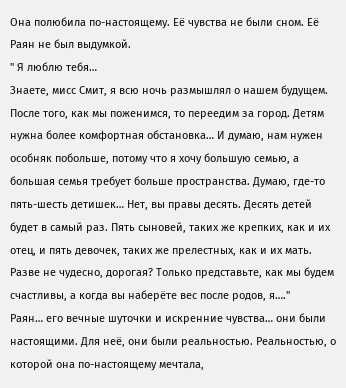Она полюбила по-настоящему. Её чувства не были сном. Её Раян не был выдумкой.
" Я люблю тебя…
Знаете, мисс Смит, я всю ночь размышлял о нашем будущем. После того, как мы поженимся, то переедим за город. Детям нужна более комфортная обстановка… И думаю, нам нужен особняк побольше, потому что я хочу большую семью, а большая семья требует больше пространства. Думаю, где-то пять-шесть детишек… Нет, вы правы десять. Десять детей будет в самый раз. Пять сыновей, таких же крепких, как и их отец, и пять девочек, таких же прелестных, как и их мать. Разве не чудесно, дорогая? Только представьте, как мы будем счастливы, а когда вы наберёте вес после родов, я…."
Раян… его вечные шуточки и искренние чувства… они были настоящими. Для неё, они были реальностью. Реальностью, о которой она по-настоящему мечтала,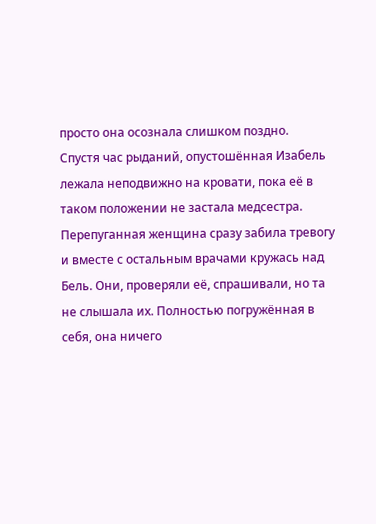просто она осознала слишком поздно.
Спустя час рыданий, опустошённая Изабель лежала неподвижно на кровати, пока её в таком положении не застала медсестра. Перепуганная женщина сразу забила тревогу и вместе с остальным врачами кружась над Бель. Они, проверяли её, спрашивали, но та не слышала их. Полностью погружённая в себя, она ничего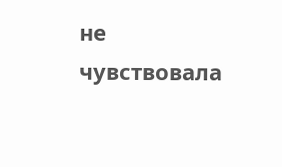не чувствовала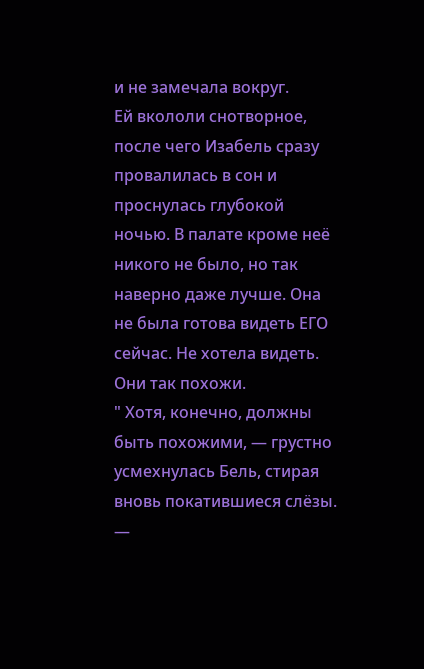и не замечала вокруг.
Ей вкололи снотворное, после чего Изабель сразу провалилась в сон и проснулась глубокой ночью. В палате кроме неё никого не было, но так наверно даже лучше. Она не была готова видеть ЕГО сейчас. Не хотела видеть. Они так похожи.
" Хотя, конечно, должны быть похожими, — грустно усмехнулась Бель, стирая вновь покатившиеся слёзы. —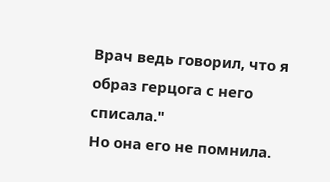Врач ведь говорил, что я образ герцога с него списала."
Но она его не помнила.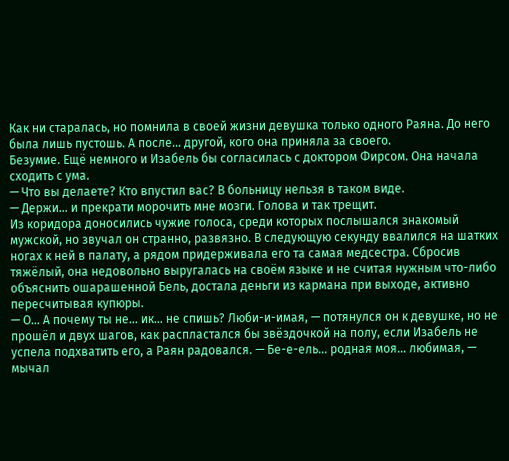Как ни старалась, но помнила в своей жизни девушка только одного Раяна. До него была лишь пустошь. А после… другой, кого она приняла за своего.
Безумие. Ещё немного и Изабель бы согласилась с доктором Фирсом. Она начала сходить с ума.
— Что вы делаете? Кто впустил вас? В больницу нельзя в таком виде.
— Держи… и прекрати морочить мне мозги. Голова и так трещит.
Из коридора доносились чужие голоса, среди которых послышался знакомый мужской, но звучал он странно, развязно. В следующую секунду ввалился на шатких ногах к ней в палату, а рядом придерживала его та самая медсестра. Сбросив тяжёлый, она недовольно выругалась на своём языке и не считая нужным что-либо объяснить ошарашенной Бель, достала деньги из кармана при выходе, активно пересчитывая купюры.
— О… А почему ты не… ик… не спишь? Люби-и-имая, — потянулся он к девушке, но не прошёл и двух шагов, как распластался бы звёздочкой на полу, если Изабель не успела подхватить его, а Раян радовался. — Бе-е-ель… родная моя… любимая, — мычал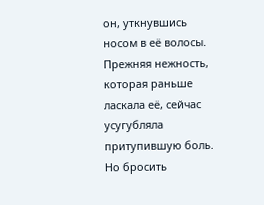он, уткнувшись носом в её волосы.
Прежняя нежность, которая раньше ласкала её, сейчас усугубляла притупившую боль. Но бросить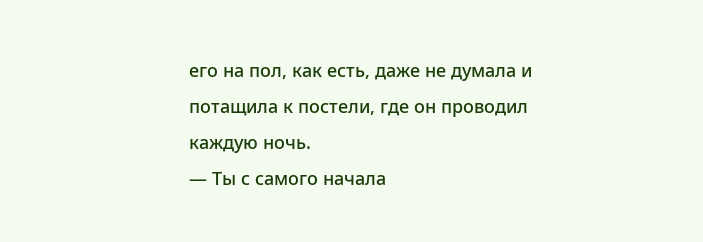его на пол, как есть, даже не думала и потащила к постели, где он проводил каждую ночь.
— Ты с самого начала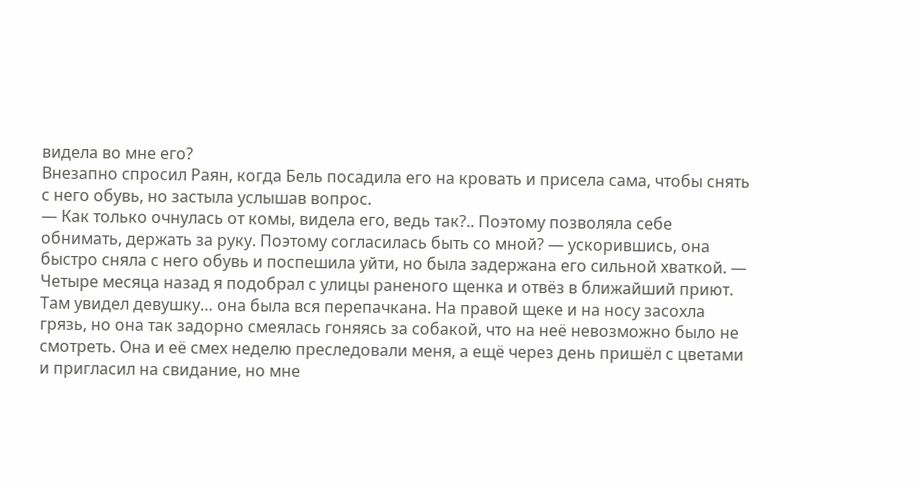видела во мне его?
Внезапно спросил Раян, когда Бель посадила его на кровать и присела сама, чтобы снять с него обувь, но застыла услышав вопрос.
— Как только очнулась от комы, видела его, ведь так?.. Поэтому позволяла себе обнимать, держать за руку. Поэтому согласилась быть со мной? — ускорившись, она быстро сняла с него обувь и поспешила уйти, но была задержана его сильной хваткой. — Четыре месяца назад я подобрал с улицы раненого щенка и отвёз в ближайший приют. Там увидел девушку… она была вся перепачкана. На правой щеке и на носу засохла грязь, но она так задорно смеялась гоняясь за собакой, что на неё невозможно было не смотреть. Она и её смех неделю преследовали меня, а ещё через день пришёл с цветами и пригласил на свидание, но мне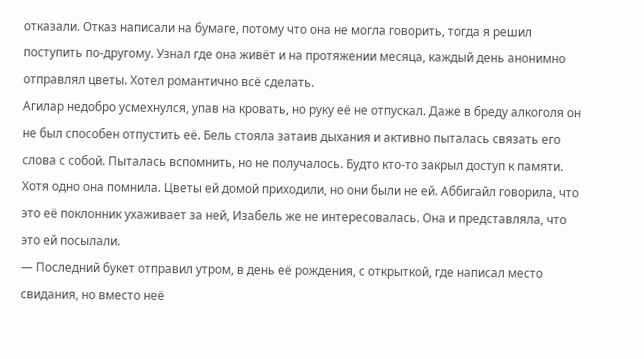отказали. Отказ написали на бумаге, потому что она не могла говорить, тогда я решил поступить по-другому. Узнал где она живёт и на протяжении месяца, каждый день анонимно отправлял цветы. Хотел романтично всё сделать.
Агилар недобро усмехнулся, упав на кровать, но руку её не отпускал. Даже в бреду алкоголя он не был способен отпустить её. Бель стояла затаив дыхания и активно пыталась связать его слова с собой. Пыталась вспомнить, но не получалось. Будто кто-то закрыл доступ к памяти. Хотя одно она помнила. Цветы ей домой приходили, но они были не ей. Аббигайл говорила, что это её поклонник ухаживает за ней, Изабель же не интересовалась. Она и представляла, что это ей посылали.
— Последний букет отправил утром, в день её рождения, с открыткой, где написал место свидания, но вместо неё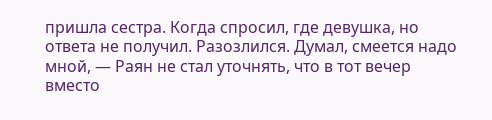пришла сестра. Когда спросил, где девушка, но ответа не получил. Разозлился. Думал, смеется надо мной, — Раян не стал уточнять, что в тот вечер вместо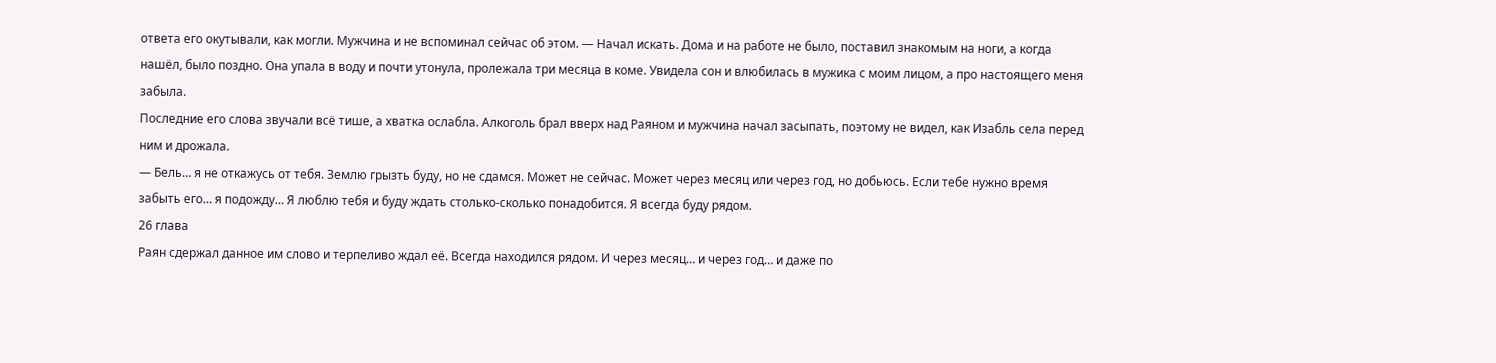ответа его окутывали, как могли. Мужчина и не вспоминал сейчас об этом. — Начал искать. Дома и на работе не было, поставил знакомым на ноги, а когда нашёл, было поздно. Она упала в воду и почти утонула, пролежала три месяца в коме. Увидела сон и влюбилась в мужика с моим лицом, а про настоящего меня забыла.
Последние его слова звучали всё тише, а хватка ослабла. Алкоголь брал вверх над Раяном и мужчина начал засыпать, поэтому не видел, как Изабль села перед ним и дрожала.
— Бель… я не откажусь от тебя. Землю грызть буду, но не сдамся. Может не сейчас. Может через месяц или через год, но добьюсь. Если тебе нужно время забыть его… я подожду… Я люблю тебя и буду ждать столько-сколько понадобится. Я всегда буду рядом.
26 глава
Раян сдержал данное им слово и терпеливо ждал её. Всегда находился рядом. И через месяц… и через год… и даже по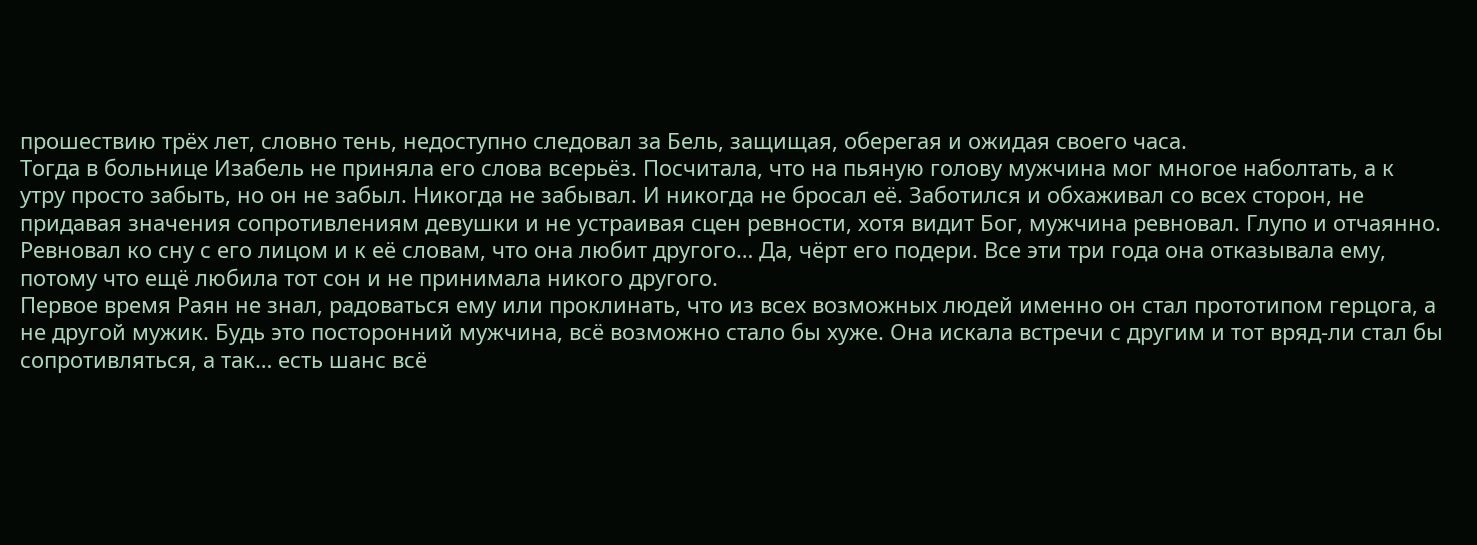прошествию трёх лет, словно тень, недоступно следовал за Бель, защищая, оберегая и ожидая своего часа.
Тогда в больнице Изабель не приняла его слова всерьёз. Посчитала, что на пьяную голову мужчина мог многое наболтать, а к утру просто забыть, но он не забыл. Никогда не забывал. И никогда не бросал её. Заботился и обхаживал со всех сторон, не придавая значения сопротивлениям девушки и не устраивая сцен ревности, хотя видит Бог, мужчина ревновал. Глупо и отчаянно. Ревновал ко сну с его лицом и к её словам, что она любит другого… Да, чёрт его подери. Все эти три года она отказывала ему, потому что ещё любила тот сон и не принимала никого другого.
Первое время Раян не знал, радоваться ему или проклинать, что из всех возможных людей именно он стал прототипом герцога, а не другой мужик. Будь это посторонний мужчина, всё возможно стало бы хуже. Она искала встречи с другим и тот вряд-ли стал бы сопротивляться, а так… есть шанс всё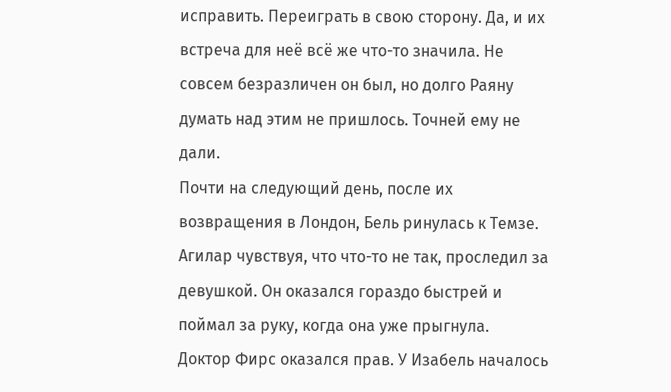исправить. Переиграть в свою сторону. Да, и их встреча для неё всё же что-то значила. Не совсем безразличен он был, но долго Раяну думать над этим не пришлось. Точней ему не дали.
Почти на следующий день, после их возвращения в Лондон, Бель ринулась к Темзе. Агилар чувствуя, что что-то не так, проследил за девушкой. Он оказался гораздо быстрей и поймал за руку, когда она уже прыгнула.
Доктор Фирс оказался прав. У Изабель началось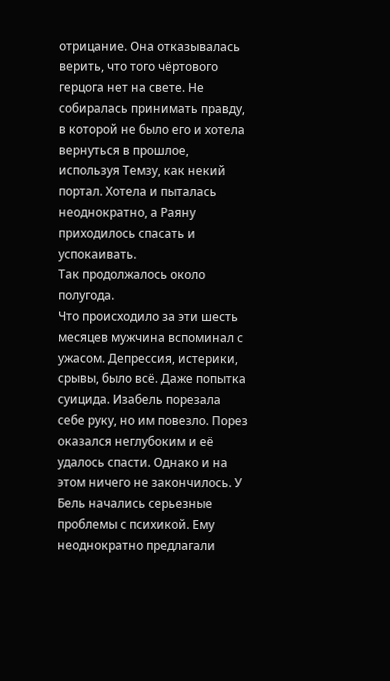отрицание. Она отказывалась верить, что того чёртового герцога нет на свете. Не собиралась принимать правду, в которой не было его и хотела вернуться в прошлое, используя Темзу, как некий портал. Хотела и пыталась неоднократно, а Раяну приходилось спасать и успокаивать.
Так продолжалось около полугода.
Что происходило за эти шесть месяцев мужчина вспоминал с ужасом. Депрессия, истерики, срывы, было всё. Даже попытка суицида. Изабель порезала себе руку, но им повезло. Порез оказался неглубоким и её удалось спасти. Однако и на этом ничего не закончилось. У Бель начались серьезные проблемы с психикой. Ему неоднократно предлагали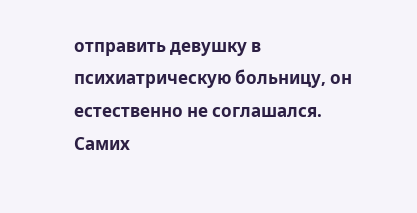отправить девушку в психиатрическую больницу, он естественно не соглашался. Самих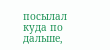посылал куда по дальше,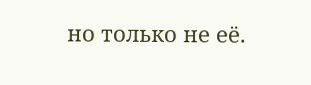но только не её.